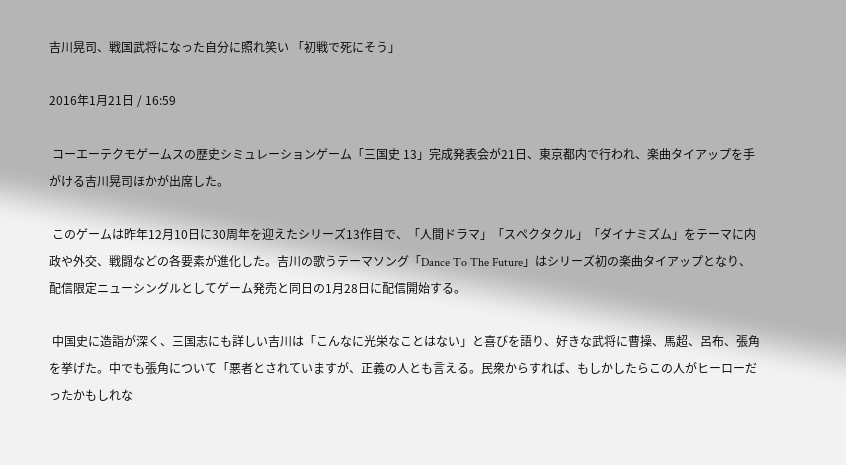吉川晃司、戦国武将になった自分に照れ笑い 「初戦で死にそう」

2016年1月21日 / 16:59

 コーエーテクモゲームスの歴史シミュレーションゲーム「三国史 13」完成発表会が21日、東京都内で行われ、楽曲タイアップを手がける吉川晃司ほかが出席した。

 このゲームは昨年12月10日に30周年を迎えたシリーズ13作目で、「人間ドラマ」「スペクタクル」「ダイナミズム」をテーマに内政や外交、戦闘などの各要素が進化した。吉川の歌うテーマソング「Dance To The Future」はシリーズ初の楽曲タイアップとなり、配信限定ニューシングルとしてゲーム発売と同日の1月28日に配信開始する。

 中国史に造詣が深く、三国志にも詳しい吉川は「こんなに光栄なことはない」と喜びを語り、好きな武将に曹操、馬超、呂布、張角を挙げた。中でも張角について「悪者とされていますが、正義の人とも言える。民衆からすれば、もしかしたらこの人がヒーローだったかもしれな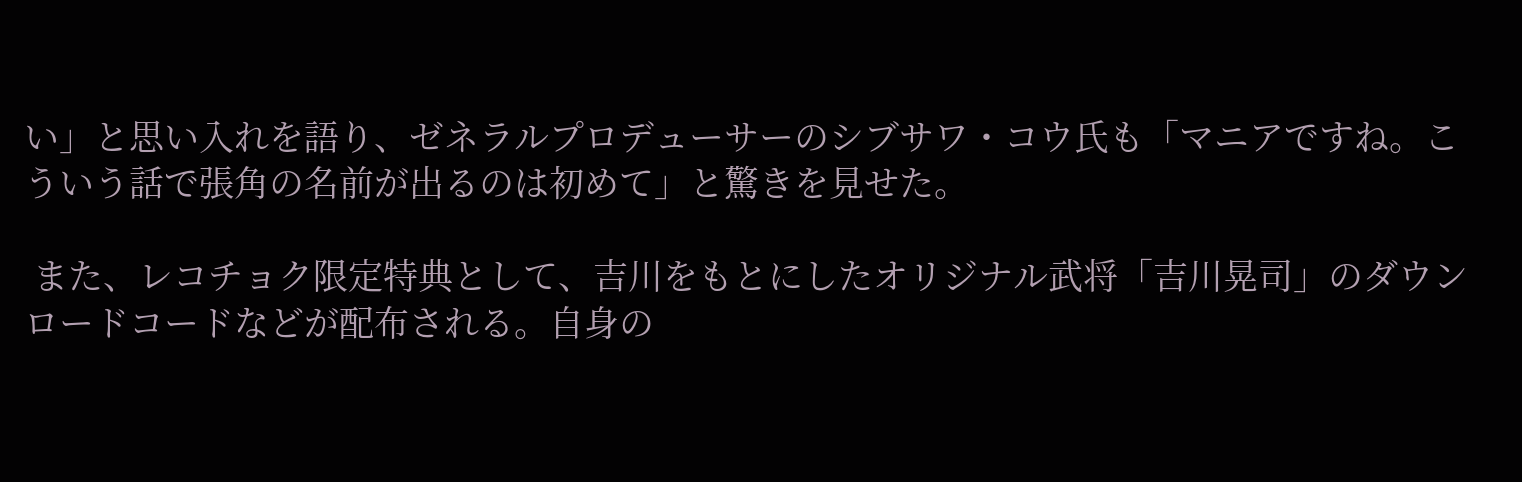い」と思い入れを語り、ゼネラルプロデューサーのシブサワ・コウ氏も「マニアですね。こういう話で張角の名前が出るのは初めて」と驚きを見せた。

 また、レコチョク限定特典として、吉川をもとにしたオリジナル武将「吉川晃司」のダウンロードコードなどが配布される。自身の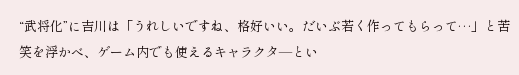“武将化”に吉川は「うれしいですね、格好いい。だいぶ若く作ってもらって…」と苦笑を浮かべ、ゲーム内でも使えるキャラクタ―とい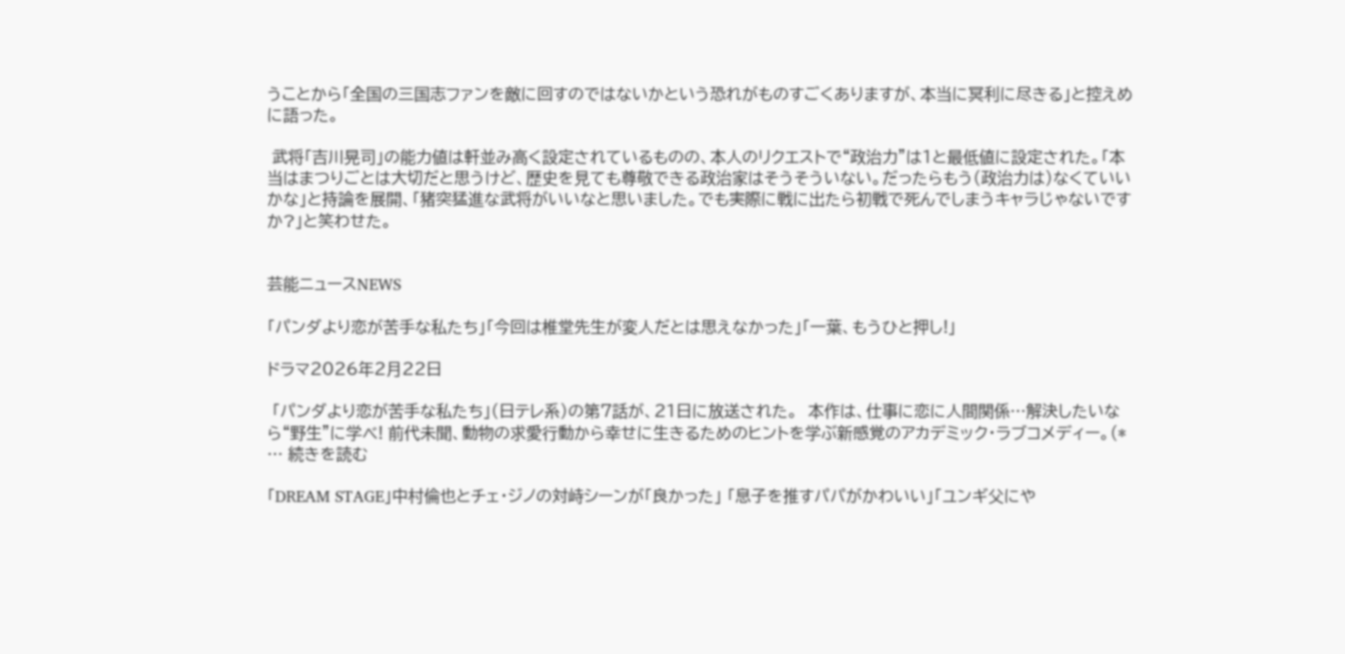うことから「全国の三国志ファンを敵に回すのではないかという恐れがものすごくありますが、本当に冥利に尽きる」と控えめに語った。

 武将「吉川晃司」の能力値は軒並み高く設定されているものの、本人のリクエストで“政治力”は1と最低値に設定された。「本当はまつりごとは大切だと思うけど、歴史を見ても尊敬できる政治家はそうそういない。だったらもう(政治力は)なくていいかな」と持論を展開、「猪突猛進な武将がいいなと思いました。でも実際に戦に出たら初戦で死んでしまうキャラじゃないですか?」と笑わせた。


芸能ニュースNEWS

「パンダより恋が苦手な私たち」「今回は椎堂先生が変人だとは思えなかった」「一葉、もうひと押し!」

ドラマ2026年2月22日

 「パンダより恋が苦手な私たち」(日テレ系)の第7話が、21日に放送された。  本作は、仕事に恋に人間関係…解決したいなら“野生”に学べ! 前代未聞、動物の求愛行動から幸せに生きるためのヒントを学ぶ新感覚のアカデミック・ラブコメディー。(* … 続きを読む

「DREAM STAGE」中村倫也とチェ・ジノの対峙シーンが「良かった」 「息子を推すパパがかわいい」「ユンギ父にや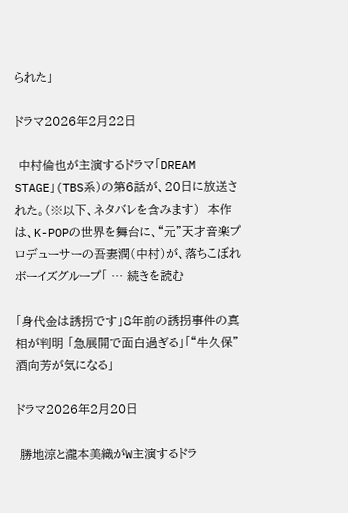られた」

ドラマ2026年2月22日

 中村倫也が主演するドラマ「DREAM STAGE」(TBS系)の第6話が、20日に放送された。(※以下、ネタバレを含みます)  本作は、K-POPの世界を舞台に、“元”天才音楽プロデューサーの吾妻潤(中村)が、落ちこぼれボーイズグループ「 … 続きを読む

「身代金は誘拐です」8年前の誘拐事件の真相が判明 「急展開で面白過ぎる」「“牛久保”酒向芳が気になる」

ドラマ2026年2月20日

 勝地涼と瀧本美織がW主演するドラ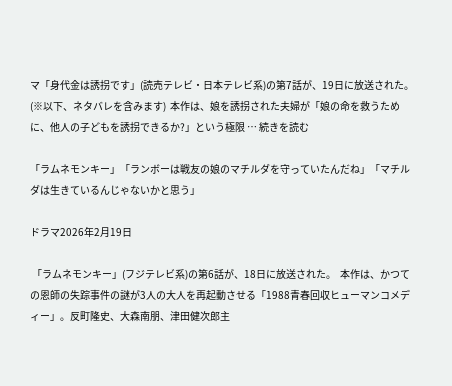マ「身代金は誘拐です」(読売テレビ・日本テレビ系)の第7話が、19日に放送された。(※以下、ネタバレを含みます)  本作は、娘を誘拐された夫婦が「娘の命を救うために、他人の子どもを誘拐できるか?」という極限 … 続きを読む

「ラムネモンキー」「ランボーは戦友の娘のマチルダを守っていたんだね」「マチルダは生きているんじゃないかと思う」

ドラマ2026年2月19日

 「ラムネモンキー」(フジテレビ系)の第6話が、18日に放送された。  本作は、かつての恩師の失踪事件の謎が3人の大人を再起動させる「1988青春回収ヒューマンコメディー」。反町隆史、大森南朋、津田健次郎主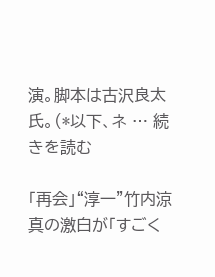演。脚本は古沢良太氏。(*以下、ネ … 続きを読む

「再会」“淳一”竹内涼真の激白が「すごく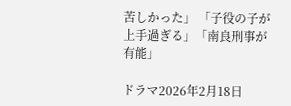苦しかった」 「子役の子が上手過ぎる」「南良刑事が有能」

ドラマ2026年2月18日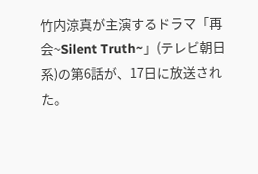竹内涼真が主演するドラマ「再会~Silent Truth~」(テレビ朝日系)の第6話が、17日に放送された。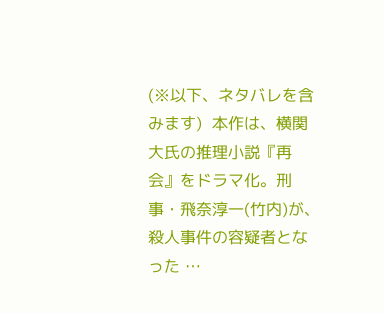(※以下、ネタバレを含みます)  本作は、横関大氏の推理小説『再会』をドラマ化。刑事・飛奈淳一(竹内)が、殺人事件の容疑者となった …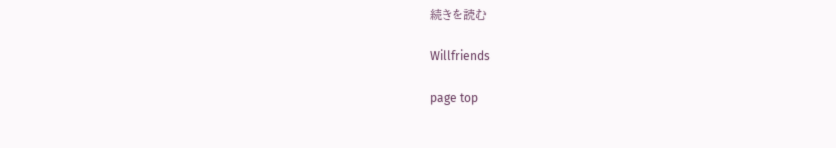続きを読む

Willfriends

page top